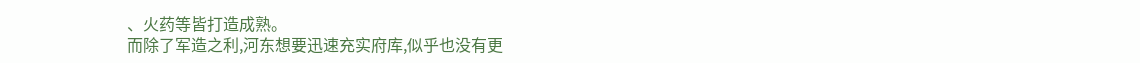、火药等皆打造成熟。
而除了军造之利,河东想要迅速充实府库,似乎也没有更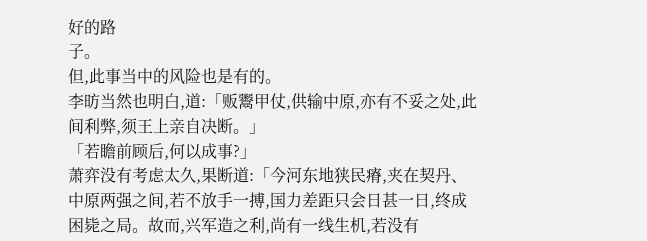好的路
子。
但,此事当中的风险也是有的。
李昉当然也明白,道:「贩鬻甲仗,供输中原,亦有不妥之处,此间利弊,须王上亲自决断。」
「若瞻前顾后,何以成事?」
萧弈没有考虑太久,果断道:「今河东地狭民瘠,夹在契丹、中原两强之间,若不放手一搏,国力差距只会日甚一日,终成困毙之局。故而,兴军造之利,尚有一线生机,若没有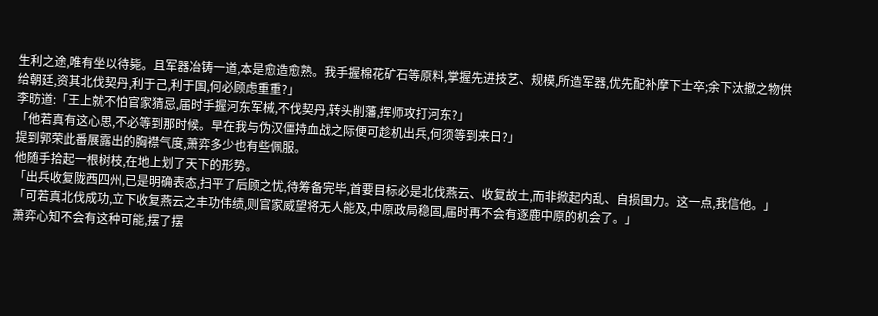生利之途,唯有坐以待毙。且军器冶铸一道,本是愈造愈熟。我手握棉花矿石等原料,掌握先进技艺、规模,所造军器,优先配补摩下士卒;余下汰撤之物供给朝廷,资其北伐契丹,利于己,利于国,何必顾虑重重?」
李昉道:「王上就不怕官家猜忌,届时手握河东军械,不伐契丹,转头削藩,挥师攻打河东?」
「他若真有这心思,不必等到那时候。早在我与伪汉僵持血战之际便可趁机出兵,何须等到来日?」
提到郭荣此番展露出的胸襟气度,萧弈多少也有些佩服。
他随手拾起一根树枝,在地上划了天下的形势。
「出兵收复陇西四州,已是明确表态,扫平了后顾之忧,待筹备完毕,首要目标必是北伐燕云、收复故土,而非掀起内乱、自损国力。这一点,我信他。」
「可若真北伐成功,立下收复燕云之丰功伟绩,则官家威望将无人能及,中原政局稳固,届时再不会有逐鹿中原的机会了。」
萧弈心知不会有这种可能,摆了摆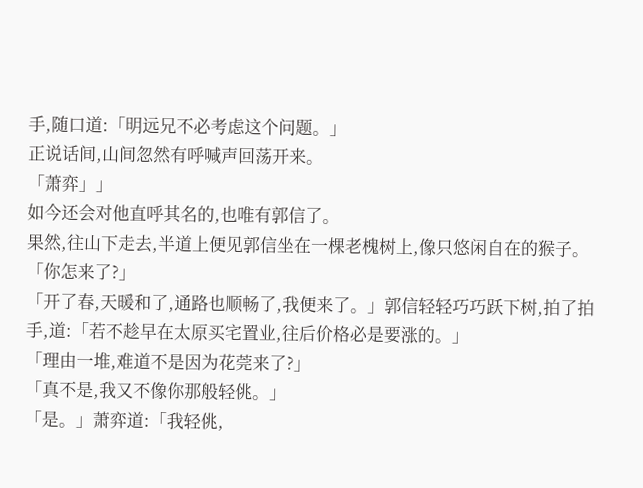手,随口道:「明远兄不必考虑这个问题。」
正说话间,山间忽然有呼喊声回荡开来。
「萧弈」」
如今还会对他直呼其名的,也唯有郭信了。
果然,往山下走去,半道上便见郭信坐在一棵老槐树上,像只悠闲自在的猴子。
「你怎来了?」
「开了春,天暖和了,通路也顺畅了,我便来了。」郭信轻轻巧巧跃下树,拍了拍手,道:「若不趁早在太原买宅置业,往后价格必是要涨的。」
「理由一堆,难道不是因为花莞来了?」
「真不是,我又不像你那般轻佻。」
「是。」萧弈道:「我轻佻,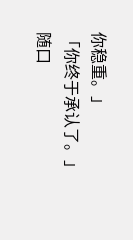你稳重。」
「你终于承认了。」
随口